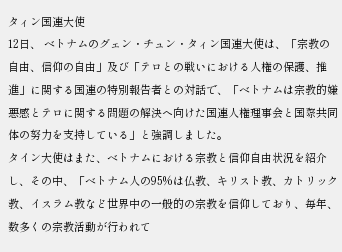タィン国連大使
12日、 ベトナムのグェン・チュン・タィン国連大使は、「宗教の自由、信仰の自由」及び「テロとの戦いにおける人権の保護、推進」に関する国連の特別報告者との対話で、「ベトナムは宗教的嫌悪感とテロに関する問題の解決へ向けた国連人権理事会と国際共同体の努力を支持している」と強調しました。
タイン大使はまた、ベトナムにおける宗教と信仰自由状況を紹介し、その中、「ベトナム人の95%は仏教、キリスト教、カトリック教、イスラム教など世界中の一般的の宗教を信仰しており、毎年、数多くの宗教活動が行われて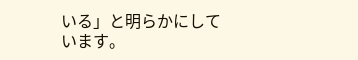いる」と明らかにしています。